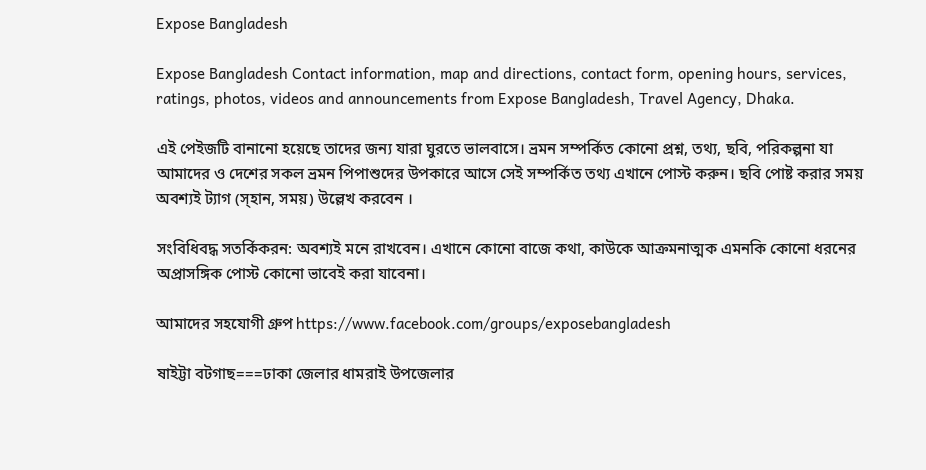Expose Bangladesh

Expose Bangladesh Contact information, map and directions, contact form, opening hours, services, ratings, photos, videos and announcements from Expose Bangladesh, Travel Agency, Dhaka.

এই পেইজটি বানানো হয়েছে তাদের জন্য যারা ঘুরতে ভালবাসে। ভ্রমন সম্পর্কিত কোনো প্রশ্ন, তথ্য, ছবি, পরিকল্পনা যা আমাদের ও দেশের সকল ভ্রমন পিপাশুদের উপকারে আসে সেই সম্পর্কিত তথ্য এখানে পোস্ট করুন। ছবি পোষ্ট করার সময় অবশ্যই ট্যাগ (স্হান, সময়) উল্লেখ করবেন ।

সংবিধিবদ্ধ সতর্কিকরন: অবশ্যই মনে রাখবেন। এখানে কোনো বাজে কথা, কাউকে আক্রমনাত্মক এমনকি কোনো ধরনের অপ্রাসঙ্গিক পোস্ট কোনো ভাবেই করা যাবেনা।

আমাদের সহযোগী গ্রুপ https://www.facebook.com/groups/exposebangladesh

ষাইট্টা বটগাছ===ঢাকা জেলার ধামরাই উপজেলার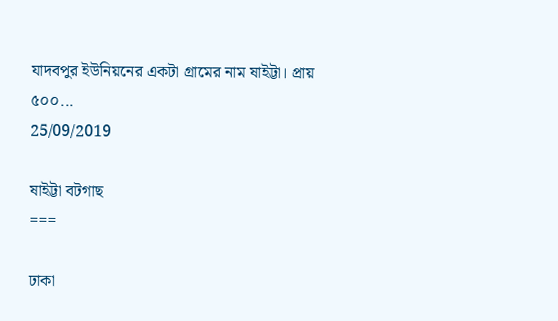যাদবপুর ইউনিয়নের একটা গ্রামের নাম ষাইট্টা। প্রায় ৫০০...
25/09/2019

ষাইট্টা বটগাছ
===

ঢাকা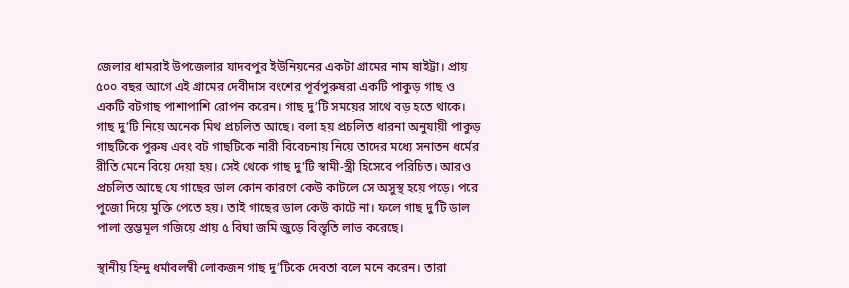জেলার ধামরাই উপজেলার যাদবপুর ইউনিয়নের একটা গ্রামের নাম ষাইট্টা। প্রায় ৫০০ বছর আগে এই গ্রামের দেবীদাস বংশের পূর্বপুরুষরা একটি পাকুড় গাছ ও একটি বটগাছ পাশাপাশি রোপন করেন। গাছ দু’টি সময়ের সাথে বড় হতে থাকে। গাছ দু’টি নিয়ে অনেক মিথ প্রচলিত আছে। বলা হয় প্রচলিত ধারনা অনুযায়ী পাকুড় গাছটিকে পুরুষ এবং বট গাছটিকে নারী বিবেচনায় নিয়ে তাদের মধ্যে সনাতন ধর্মের রীতি মেনে বিয়ে দেয়া হয়। সেই থেকে গাছ দু’টি স্বামী-স্ত্রী হিসেবে পরিচিত। আরও প্রচলিত আছে যে গাছের ডাল কোন কারণে কেউ কাটলে সে অসুস্থ হয়ে পড়ে। পরে পুজো দিয়ে মুক্তি পেতে হয়। তাই গাছের ডাল কেউ কাটে না। ফলে গাছ দু’টি ডাল পালা স্তম্ভমূল গজিয়ে প্রায় ৫ বিঘা জমি জুড়ে বিস্তৃতি লাভ করেছে।

স্থানীয় হিন্দু ধর্মাবলম্বী লোকজন গাছ দু’টিকে দেবতা বলে মনে করেন। তারা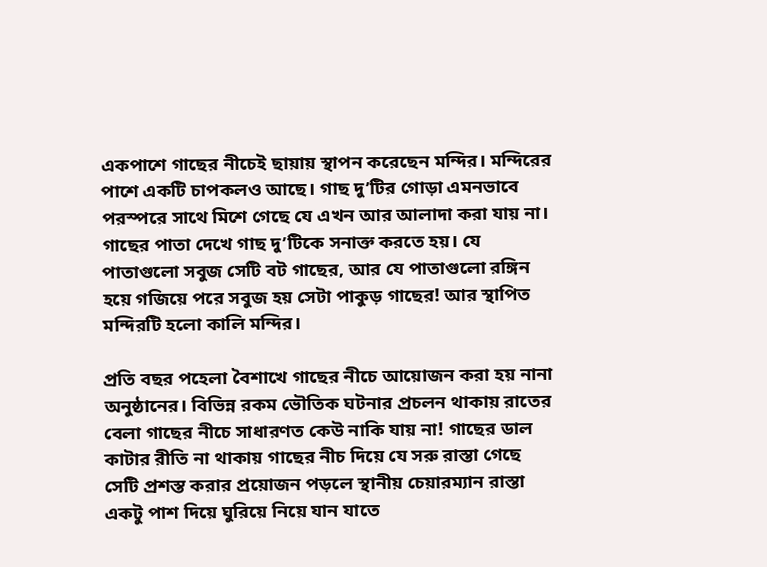একপাশে গাছের নীচেই ছায়ায় স্থাপন করেছেন মন্দির। মন্দিরের পাশে একটি চাপকলও আছে। গাছ দু’টির গোড়া এমনভাবে পরস্পরে সাথে মিশে গেছে যে এখন আর আলাদা করা যায় না। গাছের পাতা দেখে গাছ দু’টিকে সনাক্ত করতে হয়। যে পাতাগুলো সবুজ সেটি বট গাছের, আর যে পাতাগুলো রঙ্গিন হয়ে গজিয়ে পরে সবুজ হয় সেটা পাকুড় গাছের! আর স্থাপিত মন্দিরটি হলো কালি মন্দির।

প্রতি বছর পহেলা বৈশাখে গাছের নীচে আয়োজন করা হয় নানা অনুষ্ঠানের। বিভিন্ন রকম ভৌতিক ঘটনার প্রচলন থাকায় রাতের বেলা গাছের নীচে সাধারণত কেউ নাকি যায় না! গাছের ডাল কাটার রীতি না থাকায় গাছের নীচ দিয়ে যে সরু রাস্তা গেছে সেটি প্রশস্ত করার প্রয়োজন পড়লে স্থানীয় চেয়ারম্যান রাস্তা একটু পাশ দিয়ে ঘুরিয়ে নিয়ে যান যাতে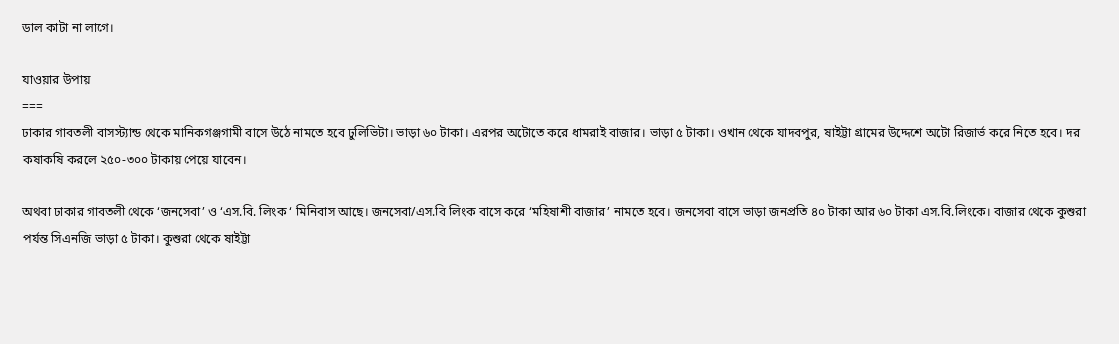ডাল কাটা না লাগে।

যাওয়ার উপায়
===
ঢাকার গাবতলী বাসস্ট্যান্ড থেকে মানিকগঞ্জগামী বাসে উঠে নামতে হবে ঢুলিভিটা। ভাড়া ৬০ টাকা। এরপর অটোতে করে ধামরাই বাজার। ভাড়া ৫ টাকা। ওখান থেকে যাদবপুর, ষাইট্টা গ্রামের উদ্দেশে অটো রিজার্ভ করে নিতে হবে। দর কষাকষি করলে ২৫০-৩০০ টাকায় পেয়ে যাবেন।

অথবা ঢাকার গাবতলী থেকে ‘জনসেবা’ ও ‘এস.বি. লিংক ‘ মিনিবাস আছে। জনসেবা/এস.বি লিংক বাসে করে ‘মহিষাশী বাজার’ নামতে হবে। জনসেবা বাসে ভাড়া জনপ্রতি ৪০ টাকা আর ৬০ টাকা এস.বি.লিংকে। বাজার থেকে কুশুরা পর্যন্ত সিএনজি ভাড়া ৫ টাকা। কুশুরা থেকে ষাইট্টা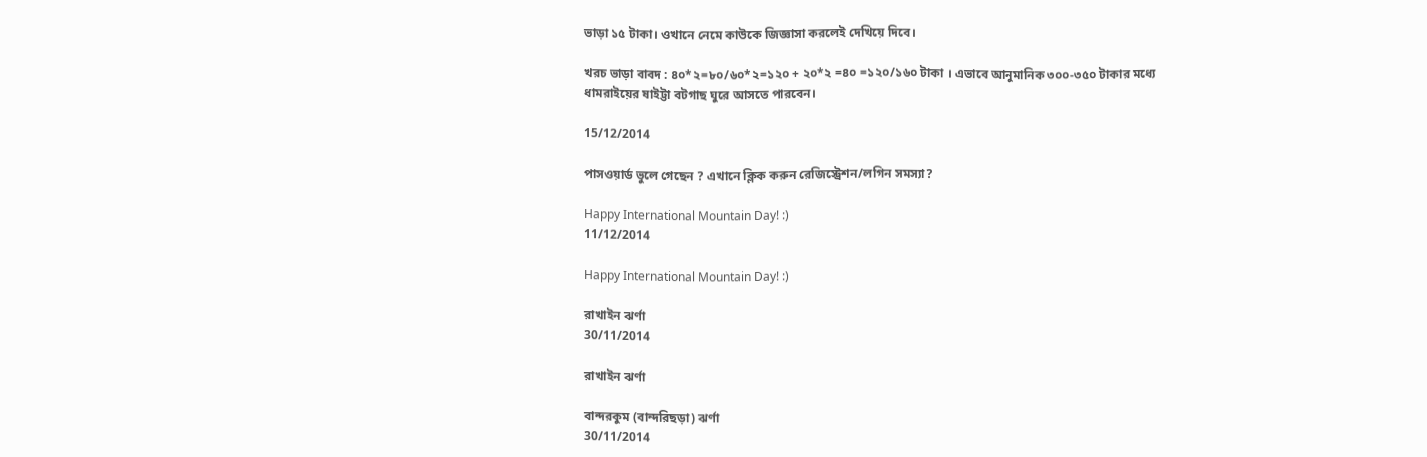ভাড়া ১৫ টাকা। ওখানে নেমে কাউকে জিজ্ঞাসা করলেই দেখিয়ে দিবে।

খরচ ভাড়া বাবদ : ৪০*২=৮০/৬০*২=১২০ + ২০*২ =৪০ =১২০/১৬০ টাকা । এভাবে আনুমানিক ৩০০-৩৫০ টাকার মধ্যে ধামরাইয়ের ষাইট্টা বটগাছ ঘুরে আসতে পারবেন।

15/12/2014

পাসওয়ার্ড ভুলে গেছেন ? এখানে ক্লিক করুন রেজিস্ট্রেশন/লগিন সমস্যা?

Happy International Mountain Day! :)
11/12/2014

Happy International Mountain Day! :)

রাখাইন ঝর্ণা
30/11/2014

রাখাইন ঝর্ণা

বান্দরকুম (বান্দরিছড়া) ঝর্ণা
30/11/2014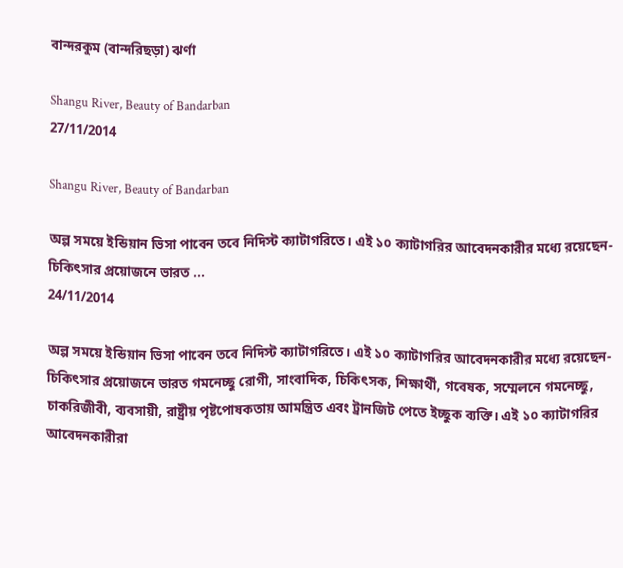বান্দরকুম (বান্দরিছড়া) ঝর্ণা

Shangu River, Beauty of Bandarban
27/11/2014

Shangu River, Beauty of Bandarban

অল্প সময়ে ইন্ডিয়ান ভিসা পাবেন তবে নিদিস্ট ক্যাটাগরিতে। এই ১০ ক্যাটাগরির আবেদনকারীর মধ্যে রয়েছেন- চিকিৎসার প্রয়োজনে ভারত ...
24/11/2014

অল্প সময়ে ইন্ডিয়ান ভিসা পাবেন তবে নিদিস্ট ক্যাটাগরিতে। এই ১০ ক্যাটাগরির আবেদনকারীর মধ্যে রয়েছেন- চিকিৎসার প্রয়োজনে ভারত গমনেচ্ছু রোগী, সাংবাদিক, চিকিৎসক, শিক্ষার্থী, গবেষক, সম্মেলনে গমনেচ্ছু, চাকরিজীবী, ব্যবসায়ী, রাষ্ট্রীয় পৃষ্টপোষকতায় আমন্ত্রিত এবং ট্রানজিট পেতে ইচ্ছুক ব্যক্তি। এই ১০ ক্যাটাগরির আবেদনকারীরা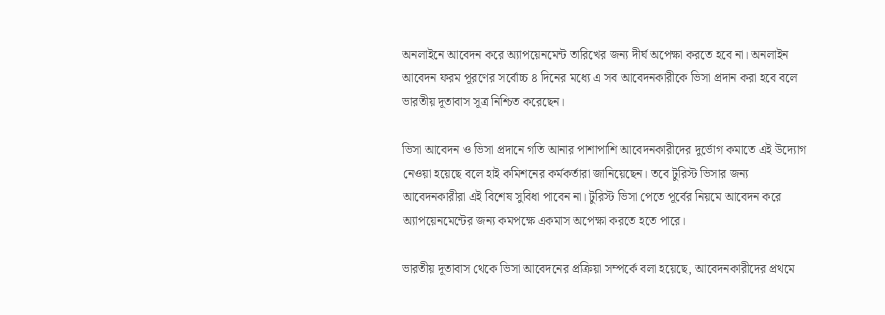অনলাইনে আবেদন করে অ্যাপয়েনমেন্ট তারিখের জন্য দীর্ঘ অপেক্ষা করতে হবে না। অনলাইন আবেদন ফরম পূরণের সর্বোচ্চ ৪ দিনের মধ্যে এ সব আবেদনকারীকে ভিসা প্রদান করা হবে বলে ভারতীয় দূতাবাস সূত্র নিশ্চিত করেছেন।

ভিসা আবেদন ও ভিসা প্রদানে গতি আনার পাশাপাশি আবেদনকারীদের দুর্ভোগ কমাতে এই উদ্যোগ নেওয়া হয়েছে বলে হাই কমিশনের কর্মকর্তারা জানিয়েছেন। তবে টুরিস্ট ভিসার জন্য আবেদনকারীরা এই বিশেষ সুবিধা পাবেন না। টুরিস্ট ভিসা পেতে পূর্বের নিয়মে আবেদন করে অ্যাপয়েনমেন্টের জন্য কমপক্ষে একমাস অপেক্ষা করতে হতে পারে।

ভারতীয় দূতাবাস থেকে ভিসা আবেদনের প্রক্রিয়া সম্পর্কে বলা হয়েছে, আবেদনকারীদের প্রথমে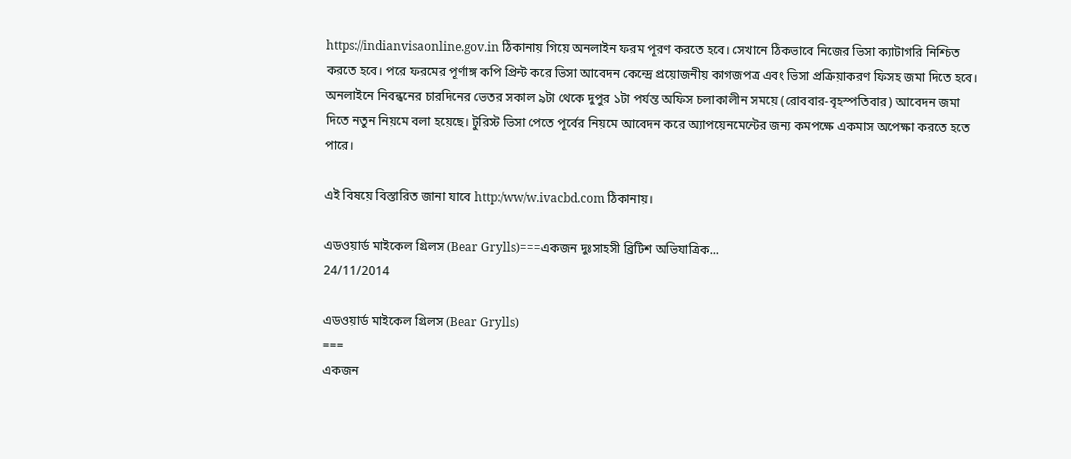https://indianvisaonline.gov.in ঠিকানায় গিয়ে অনলাইন ফরম পূরণ করতে হবে। সেখানে ঠিকভাবে নিজের ভিসা ক্যাটাগরি নিশ্চিত করতে হবে। পরে ফরমের পূর্ণাঙ্গ কপি প্রিন্ট করে ভিসা আবেদন কেন্দ্রে প্রয়োজনীয় কাগজপত্র এবং ভিসা প্রক্রিয়াকরণ ফিসহ জমা দিতে হবে। অনলাইনে নিবন্ধনের চারদিনের ভেতর সকাল ৯টা থেকে দুপুর ১টা পর্যন্ত অফিস চলাকালীন সময়ে (রোববার-বৃহস্পতিবার) আবেদন জমা দিতে নতুন নিয়মে বলা হয়েছে। টুরিস্ট ভিসা পেতে পূর্বের নিয়মে আবেদন করে অ্যাপয়েনমেন্টের জন্য কমপক্ষে একমাস অপেক্ষা করতে হতে পারে।

এই বিষয়ে বিস্তারিত জানা যাবে http:/ww/w.ivacbd.com ঠিকানায়।

এডওয়ার্ড মাইকেল গ্রিলস (Bear Grylls)===একজন দুঃসাহসী ব্রিটিশ অভিযাত্রিক...
24/11/2014

এডওয়ার্ড মাইকেল গ্রিলস (Bear Grylls)
===
একজন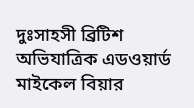দুঃসাহসী ব্রিটিশ অভিযাত্রিক এডওয়ার্ড মাইকেল বিয়ার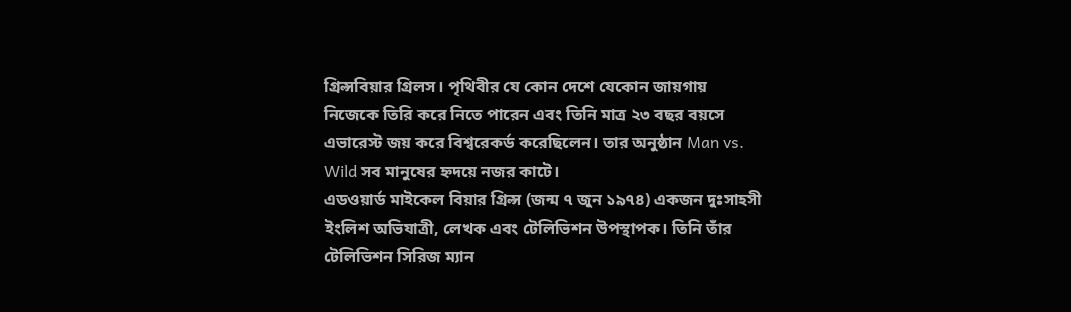গ্রিল্সবিয়ার গ্রিলস। পৃথিবীর যে কোন দেশে যেকোন জায়গায় নিজেকে তিরি করে নিতে পারেন এবং তিনি মাত্র ২৩ বছর বয়সে এভারেস্ট জয় করে বিশ্বরেকর্ড করেছিলেন। তার অনুষ্ঠান Man vs. Wild সব মানুষের হ্নদয়ে নজর কাটে।
এডওয়ার্ড মাইকেল বিয়ার গ্রিল্স (জন্ম ৭ জুন ১৯৭৪) একজন দুঃসাহসী ইংলিশ অভিযাত্রী, লেখক এবং টেলিভিশন উপস্থাপক। তিনি তাঁর টেলিভিশন সিরিজ ম্যান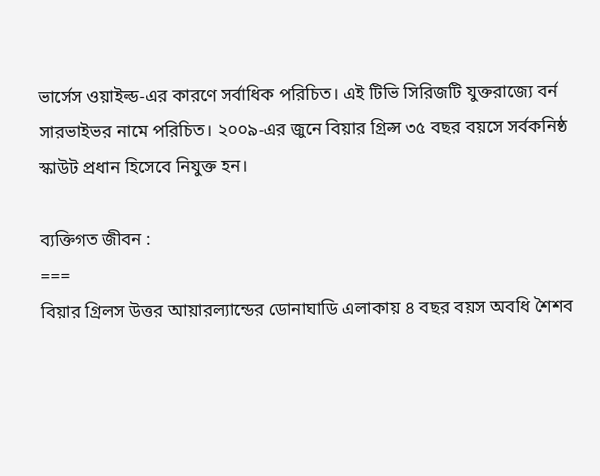ভার্সেস ওয়াইল্ড-এর কারণে সর্বাধিক পরিচিত। এই টিভি সিরিজটি যুক্তরাজ্যে বর্ন সারভাইভর নামে পরিচিত। ২০০৯-এর জুনে বিয়ার গ্রিল্স ৩৫ বছর বয়সে সর্বকনিষ্ঠ স্কাউট প্রধান হিসেবে নিযুক্ত হন।

ব্যক্তিগত জীবন :
===
বিয়ার গ্রিলস উত্তর আয়ারল্যান্ডের ডোনাঘাডি এলাকায় ৪ বছর বয়স অবধি শৈশব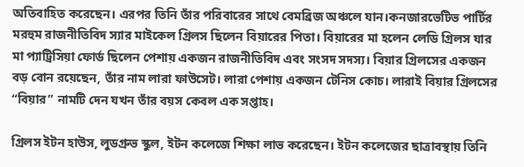অতিবাহিত করেছেন। এরপর তিনি তাঁর পরিবারের সাথে বেমব্রিজ অঞ্চলে যান।কনজারভেটিভ পার্টির মরহুম রাজনীতিবিদ স্যার মাইকেল গ্রিলস ছিলেন বিয়ারের পিতা। বিয়ারের মা হলেন লেডি গ্রিলস যার মা প্যাট্রিসিয়া ফোর্ড ছিলেন পেশায় একজন রাজনীতিবিদ এবং সংসদ সদস্য। বিয়ার গ্রিলসের একজন বড় বোন রয়েছেন, তাঁর নাম লারা ফাউসেট। লারা পেশায় একজন টেনিস কোচ। লারাই বিয়ার গ্রিলসের “বিয়ার” নামটি দেন যখন তাঁর বয়স কেবল এক সপ্তাহ।

গ্রিলস ইটন হাউস, লুডগ্রুভ স্কুল, ইটন কলেজে শিক্ষা লাভ করেছেন। ইটন কলেজের ছাত্রাবস্থায় তিনি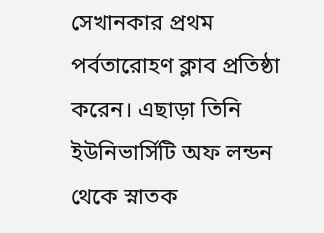সেখানকার প্রথম পর্বতারোহণ ক্লাব প্রতিষ্ঠা করেন। এছাড়া তিনি ইউনিভার্সিটি অফ লন্ডন থেকে স্নাতক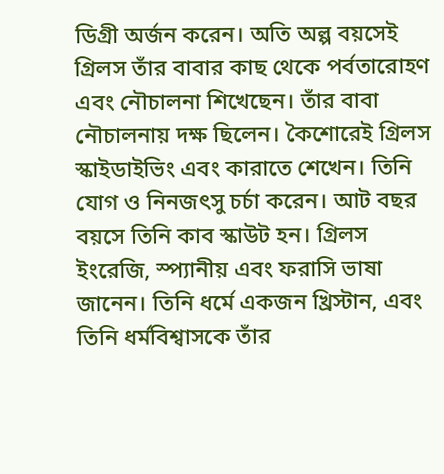ডিগ্রী অর্জন করেন। অতি অল্প বয়সেই গ্রিলস তাঁর বাবার কাছ থেকে পর্বতারোহণ এবং নৌচালনা শিখেছেন। তাঁর বাবা নৌচালনায় দক্ষ ছিলেন। কৈশোরেই গ্রিলস স্কাইডাইভিং এবং কারাতে শেখেন। তিনি যোগ ও নিনজৎসু চর্চা করেন। আট বছর বয়সে তিনি কাব স্কাউট হন। গ্রিলস ইংরেজি, স্প্যানীয় এবং ফরাসি ভাষা জানেন। তিনি ধর্মে একজন খ্রিস্টান, এবং তিনি ধর্মবিশ্বাসকে তাঁর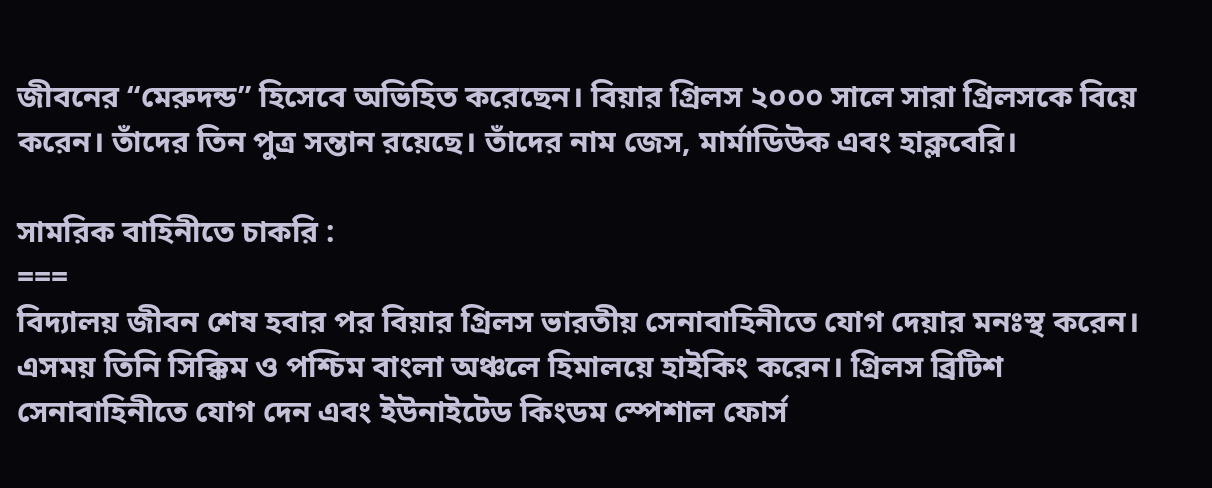জীবনের “মেরুদন্ড” হিসেবে অভিহিত করেছেন। বিয়ার গ্রিলস ২০০০ সালে সারা গ্রিলসকে বিয়ে করেন। তাঁদের তিন পুত্র সন্তান রয়েছে। তাঁদের নাম জেস, মার্মাডিউক এবং হাক্লবেরি।

সামরিক বাহিনীতে চাকরি :
===
বিদ্যালয় জীবন শেষ হবার পর বিয়ার গ্রিলস ভারতীয় সেনাবাহিনীতে যোগ দেয়ার মনঃস্থ করেন। এসময় তিনি সিক্কিম ও পশ্চিম বাংলা অঞ্চলে হিমালয়ে হাইকিং করেন। গ্রিলস ব্রিটিশ সেনাবাহিনীতে যোগ দেন এবং ইউনাইটেড কিংডম স্পেশাল ফোর্স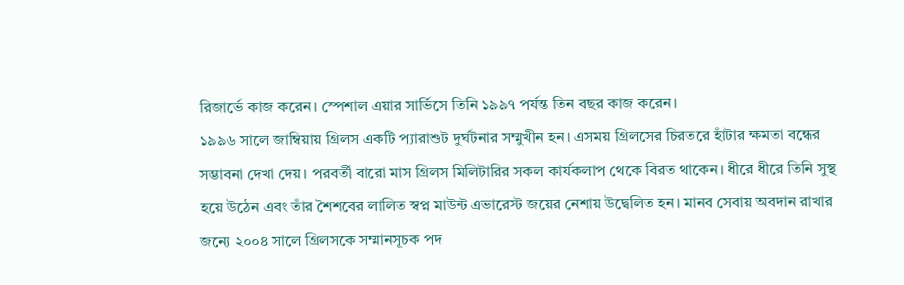রিজার্ভে কাজ করেন। স্পেশাল এয়ার সার্ভিসে তিনি ১৯৯৭ পর্যন্ত তিন বছর কাজ করেন।
১৯৯৬ সালে জাম্বিয়ায় গ্রিলস একটি প্যারাশুট দুর্ঘটনার সম্মুখীন হন। এসময় গ্রিলসের চিরতরে হাঁটার ক্ষমতা বন্ধের সম্ভাবনা দেখা দেয়। পরবর্তী বারো মাস গ্রিলস মিলিটারির সকল কার্যকলাপ থেকে বিরত থাকেন। ধীরে ধীরে তিনি সুস্থ হয়ে উঠেন এবং তাঁর শৈশবের লালিত স্বপ্ন মাউন্ট এভারেস্ট জয়ের নেশায় উদ্বেলিত হন। মানব সেবায় অবদান রাখার জন্যে ২০০৪ সালে গ্রিলসকে সম্মানসূচক পদ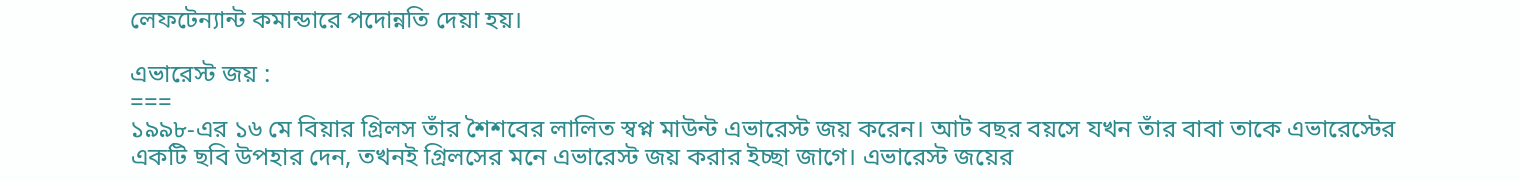লেফটেন্যান্ট কমান্ডারে পদোন্নতি দেয়া হয়।

এভারেস্ট জয় :
===
১৯৯৮-এর ১৬ মে বিয়ার গ্রিলস তাঁর শৈশবের লালিত স্বপ্ন মাউন্ট এভারেস্ট জয় করেন। আট বছর বয়সে যখন তাঁর বাবা তাকে এভারেস্টের একটি ছবি উপহার দেন, তখনই গ্রিলসের মনে এভারেস্ট জয় করার ইচ্ছা জাগে। এভারেস্ট জয়ের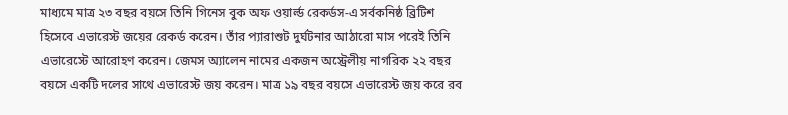মাধ্যমে মাত্র ২৩ বছর বয়সে তিনি গিনেস বুক অফ ওয়ার্ল্ড রেকর্ডস-এ সর্বকনিষ্ঠ ব্রিটিশ হিসেবে এভারেস্ট জয়ের রেকর্ড করেন। তাঁর প্যারাশুট দুর্ঘটনার আঠারো মাস পরেই তিনি এভারেস্টে আরোহণ করেন। জেমস অ্যালেন নামের একজন অস্ট্রেলীয় নাগরিক ২২ বছর বয়সে একটি দলের সাথে এভারেস্ট জয় করেন। মাত্র ১৯ বছর বয়সে এভারেস্ট জয় করে রব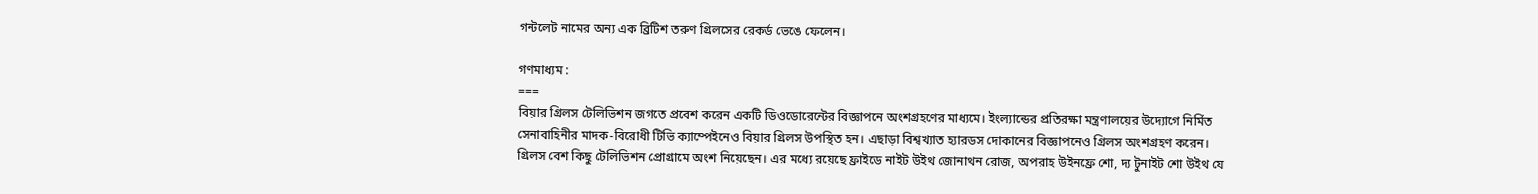গন্টলেট নামের অন্য এক ব্রিটিশ তরুণ গ্রিলসের রেকর্ড ভেঙে ফেলেন।

গণমাধ্যম :
===
বিয়ার গ্রিলস টেলিভিশন জগতে প্রবেশ করেন একটি ডিওডোরেন্টের বিজ্ঞাপনে অংশগ্রহণের মাধ্যমে। ইংল্যান্ডের প্রতিরক্ষা মন্ত্রণালয়ের উদ্যোগে নির্মিত সেনাবাহিনীর মাদক-বিরোধী টিভি ক্যাম্পেইনেও বিয়ার গ্রিলস উপস্থিত হন। এছাড়া বিশ্বখ্যাত হ্যারডস দোকানের বিজ্ঞাপনেও গ্রিলস অংশগ্রহণ করেন। গ্রিলস বেশ কিছু টেলিভিশন প্রোগ্রামে অংশ নিয়েছেন। এর মধ্যে রয়েছে ফ্রাইডে নাইট উইথ জোনাথন রোজ, অপরাহ উইনফ্রে শো, দ্য টুনাইট শো উইথ যে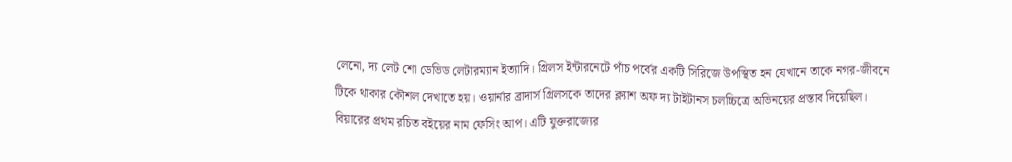লেনো, দ্য লেট শো ডেভিড লেটারম্যান ইত্যাদি। গ্রিলস ইন্টারনেটে পাঁচ পর্বের একটি সিরিজে উপস্থিত হন যেখানে তাকে নগর-জীবনে টিকে থাকার কৌশল দেখাতে হয়। ওয়ার্নার ব্রাদার্স গ্রিলসকে তাদের ক্ল্যাশ অফ দ্য টাইটানস চলচ্চিত্রে অভিনয়ের প্রস্তাব দিয়েছিল। বিয়ারের প্রথম রচিত বইয়ের নাম ফেসিং আপ। এটি যুক্তরাজ্যের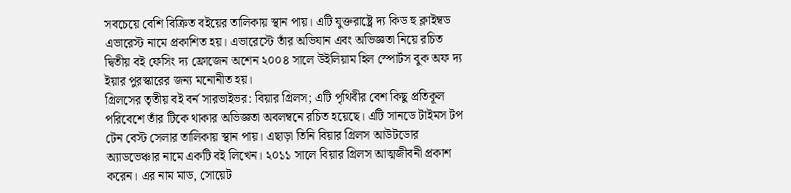সবচেয়ে বেশি বিক্রিত বইয়ের তালিকায় স্থান পায়। এটি যুক্তরাষ্ট্রে দ্য কিড হু ক্লাইম্বড এভারেস্ট নামে প্রকাশিত হয়। এভারেস্টে তাঁর অভিযান এবং অভিজ্ঞতা নিয়ে রচিত দ্বিতীয় বই ফেসিং দ্য ফ্রোজেন অশেন ২০০৪ সালে উইলিয়াম হিল স্পোর্টস বুক অফ দ্য ইয়ার পুরস্কারের জন্য মনোনীত হয়।
গ্রিলসের তৃতীয় বই বর্ন সারভাইভর: বিয়ার গ্রিলস; এটি পৃথিবীর বেশ কিছু প্রতিকূল পরিবেশে তাঁর টিকে থাকার অভিজ্ঞতা অবলম্বনে রচিত হয়েছে। এটি সানডে টাইমস টপ টেন বেস্ট সেলার তালিকায় স্থান পায়। এছাড়া তিনি বিয়ার গ্রিলস আউটডোর অ্যাডভেঞ্চার নামে একটি বই লিখেন। ২০১১ সালে বিয়ার গ্রিলস আত্মজীবনী প্রকাশ করেন। এর নাম মাড, সোয়েট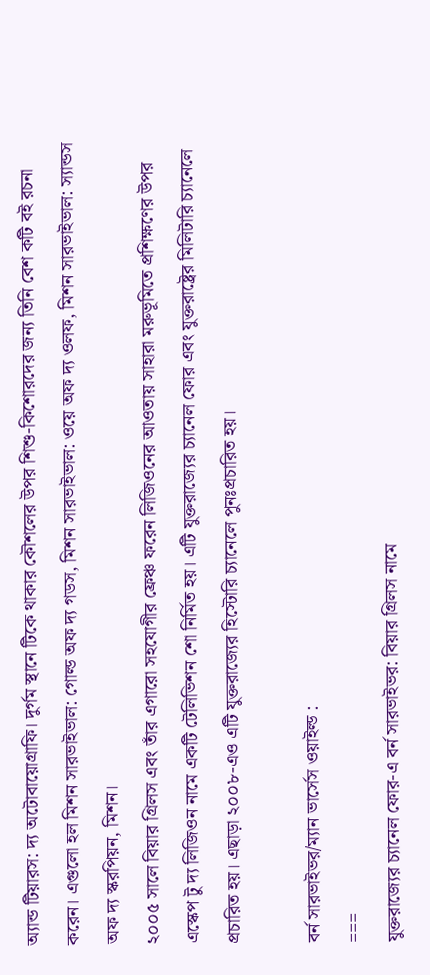অ্যান্ড টিয়ারস: দ্য অটোবায়োগ্রাফি। দুর্গম স্থানে টিকে থাকার কৌশলের উপর শিশু-কিশোরদের জন্য তিনি বেশ কটি বই রচনা করেন। এগুলো হল মিশন সারভাইভাল: গোল্ড অফ দ্য গডস, মিশন সারভাইভাল: ওয়ে অফ দ্য ওলফ, মিশন সারভাইভাল: স্যান্ডস অফ দ্য স্করপিয়ন, মিশন।
২০০৫ সালে বিয়ার গ্রিলস এবং তাঁর এগারো সহযোগীর ফ্রেঞ্চ ফরেন লিজিওনের আওতায় সাহারা মরুভূমিতে প্রশিক্ষণের উপর এস্কেপ টু দ্য লিজিওন নামে একটি টেলিভিশন শো নির্মিত হয়। এটি যুক্তরাজ্যের চ্যানেল ফোর এবং যুক্তরাষ্ট্রের মিলিটারি চ্যানেলে প্রচারিত হয়। এছাড়া ২০০৮-এও এটি যুক্তরাজ্যের হিস্টোরি চ্যানেলে পুনঃপ্রচারিত হয়।

বর্ন সারভাইভর/ম্যান ভার্সেস ওয়াইল্ড :
===
যুক্তরাজ্যের চ্যানেল ফোর-এ বর্ন সারভাইভর: বিয়ার গ্রিলস নামে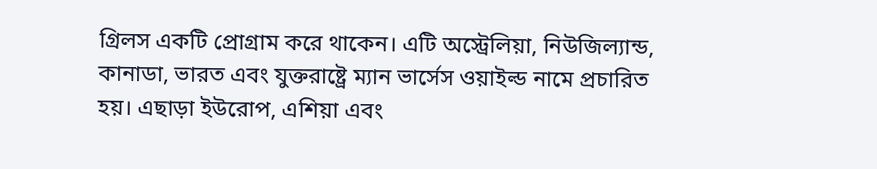গ্রিলস একটি প্রোগ্রাম করে থাকেন। এটি অস্ট্রেলিয়া, নিউজিল্যান্ড, কানাডা, ভারত এবং যুক্তরাষ্ট্রে ম্যান ভার্সেস ওয়াইল্ড নামে প্রচারিত হয়। এছাড়া ইউরোপ, এশিয়া এবং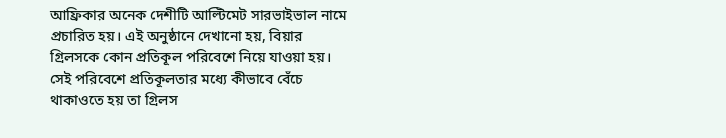আফ্রিকার অনেক দেশীটি আল্টিমেট সারভাইভাল নামে প্রচারিত হয়। এই অনুষ্ঠানে দেখানো হয়, বিয়ার গ্রিলসকে কোন প্রতিকূল পরিবেশে নিয়ে যাওয়া হয়। সেই পরিবেশে প্রতিকূলতার মধ্যে কীভাবে বেঁচে থাকাওতে হয় তা গ্রিলস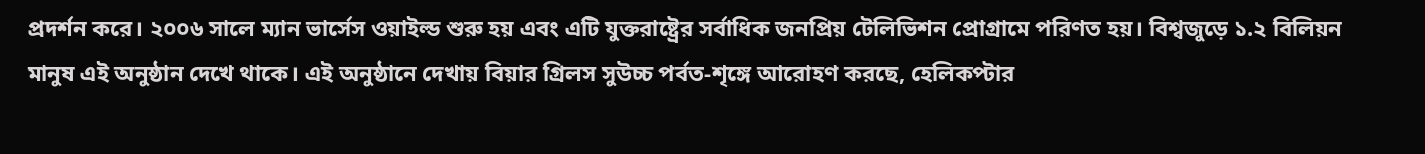প্রদর্শন করে। ২০০৬ সালে ম্যান ভার্সেস ওয়াইল্ড শুরু হয় এবং এটি যুক্তরাষ্ট্রের সর্বাধিক জনপ্রিয় টেলিভিশন প্রোগ্রামে পরিণত হয়। বিশ্বজুড়ে ১.২ বিলিয়ন মানুষ এই অনুষ্ঠান দেখে থাকে। এই অনুষ্ঠানে দেখায় বিয়ার গ্রিলস সুউচ্চ পর্বত-শৃঙ্গে আরোহণ করছে, হেলিকপ্টার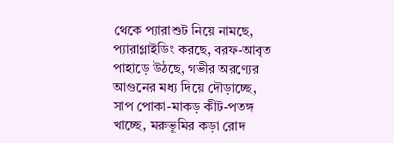থেকে প্যারাশুট নিয়ে নামছে, প্যারাগ্লাইডিং করছে, বরফ-আবৃত পাহাড়ে উঠছে, গভীর অরণ্যের আগুনের মধ্য দিয়ে দৌড়াচ্ছে, সাপ পোকা-মাকড় কীট-পতঙ্গ খাচ্ছে, মরুভূমির কড়া রোদ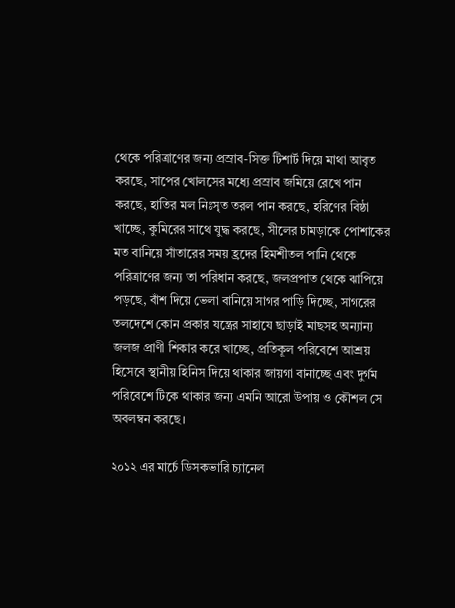থেকে পরিত্রাণের জন্য প্রস্রাব-সিক্ত টিশার্ট দিয়ে মাথা আবৃত করছে, সাপের খোলসের মধ্যে প্রস্রাব জমিয়ে রেখে পান করছে, হাতির মল নিঃসৃত তরল পান করছে, হরিণের বিষ্ঠা খাচ্ছে, কুমিরের সাথে যুদ্ধ করছে, সীলের চামড়াকে পোশাকের মত বানিয়ে সাঁতারের সময় হ্রদের হিমশীতল পানি থেকে পরিত্রাণের জন্য তা পরিধান করছে, জলপ্রপাত থেকে ঝাপিয়ে পড়ছে, বাঁশ দিয়ে ভেলা বানিয়ে সাগর পাড়ি দিচ্ছে, সাগরের তলদেশে কোন প্রকার যন্ত্রের সাহাযে ছাড়াই মাছসহ অন্যান্য জলজ প্রাণী শিকার করে খাচ্ছে, প্রতিকূল পরিবেশে আশ্রয় হিসেবে স্থানীয় হিনিস দিয়ে থাকার জায়গা বানাচ্ছে এবং দুর্গম পরিবেশে টিকে থাকার জন্য এমনি আরো উপায় ও কৌশল সে অবলম্বন করছে।

২০১২ এর মার্চে ডিসকভারি চ্যানেল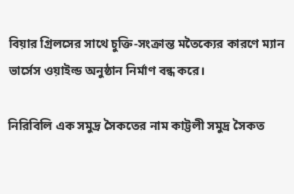বিয়ার গ্রিলসের সাথে চুক্তি-সংক্রান্ত মতৈক্যের কারণে ম্যান ভার্সেস ওয়াইল্ড অনুষ্ঠান নির্মাণ বন্ধ করে।

নিরিবিলি এক সমুদ্র সৈকতের নাম কাট্টলী সমুদ্র সৈকত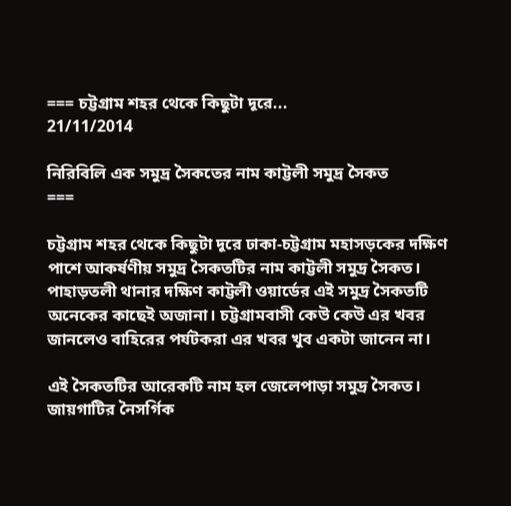=== চট্টগ্রাম শহর থেকে কিছুটা দূরে...
21/11/2014

নিরিবিলি এক সমুদ্র সৈকতের নাম কাট্টলী সমুদ্র সৈকত
===

চট্টগ্রাম শহর থেকে কিছুটা দূরে ঢাকা-চট্টগ্রাম মহাসড়কের দক্ষিণ পাশে আকর্ষণীয় সমুদ্র সৈকতটির নাম কাট্টলী সমুদ্র সৈকত। পাহাড়তলী থানার দক্ষিণ কাট্টলী ওয়ার্ডের এই সমুদ্র সৈকতটি অনেকের কাছেই অজানা। চট্টগ্রামবাসী কেউ কেউ এর খবর জানলেও বাহিরের পর্যটকরা এর খবর খুব একটা জানেন না।

এই সৈকতটির আরেকটি নাম হল জেলেপাড়া সমুদ্র সৈকত। জায়গাটির নৈসর্গিক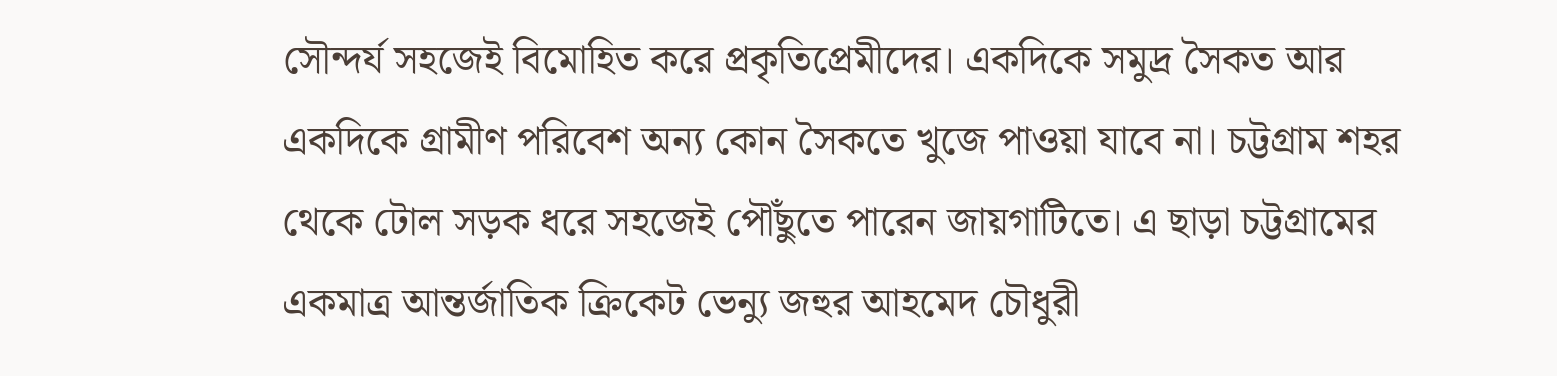সৌন্দর্য সহজেই বিমোহিত করে প্রকৃতিপ্রেমীদের। একদিকে সমুদ্র সৈকত আর একদিকে গ্রামীণ পরিবেশ অন্য কোন সৈকতে খুজে পাওয়া যাবে না। চট্টগ্রাম শহর থেকে টোল সড়ক ধরে সহজেই পৌঁছুতে পারেন জায়গাটিতে। এ ছাড়া চট্টগ্রামের একমাত্র আন্তর্জাতিক ক্রিকেট ভেন্যু জহুর আহমেদ চৌধুরী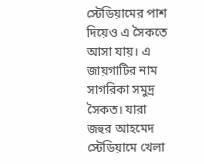স্টেডিয়ামের পাশ দিয়েও এ সৈকতে আসা যায়। এ জায়গাটির নাম সাগরিকা সমুদ্র সৈকত। যারা জহুর আহমেদ স্টেডিয়ামে খেলা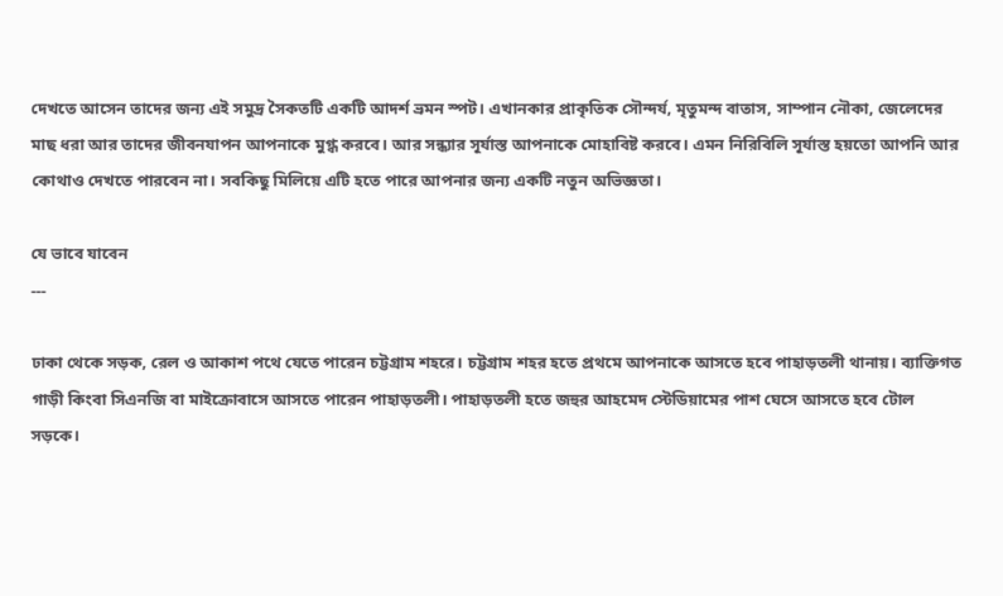দেখতে আসেন তাদের জন্য এই সমুদ্র সৈকতটি একটি আদর্শ ভ্রমন স্পট। এখানকার প্রাকৃতিক সৌন্দর্য, মৃতুমন্দ বাতাস, সাম্পান নৌকা, জেলেদের মাছ ধরা আর তাদের জীবনযাপন আপনাকে মুগ্ধ করবে। আর সন্ধ্যার সূর্যাস্ত আপনাকে মোহাবিষ্ট করবে। এমন নিরিবিলি সূর্যাস্ত হয়তো আপনি আর কোথাও দেখতে পারবেন না। সবকিছু মিলিয়ে এটি হতে পারে আপনার জন্য একটি নতুন অভিজ্ঞতা।

যে ভাবে যাবেন
---

ঢাকা থেকে সড়ক, রেল ও আকাশ পথে যেতে পারেন চট্টগ্রাম শহরে। চট্টগ্রাম শহর হতে প্রথমে আপনাকে আসতে হবে পাহাড়তলী থানায়। ব্যাক্তিগত গাড়ী কিংবা সিএনজি বা মাইক্রোবাসে আসতে পারেন পাহাড়তলী। পাহাড়তলী হতে জহুর আহমেদ স্টেডিয়ামের পাশ ঘেসে আসতে হবে টোল সড়কে।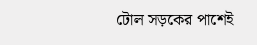টোল সড়কের পাশেই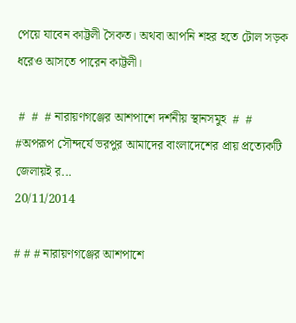পেয়ে যাবেন কাট্টলী সৈকত। অথবা আপনি শহর হতে টোল সড়ক ধরেও আসতে পারেন কাট্টলী।

 #  #  # নারায়ণগঞ্জের আশপাশে দর্শনীয় স্থানসমুহ  #  #  #অপরূপ সৌন্দর্যে ভরপুর আমাদের বাংলাদেশের প্রায় প্রত্যেকটি জেলায়ই র...
20/11/2014

# # # নারায়ণগঞ্জের আশপাশে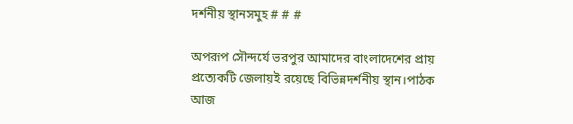দর্শনীয় স্থানসমুহ # # #

অপরূপ সৌন্দর্যে ভরপুর আমাদের বাংলাদেশের প্রায় প্রত্যেকটি জেলায়ই রয়েছে বিভিন্নদর্শনীয় স্থান।পাঠক আজ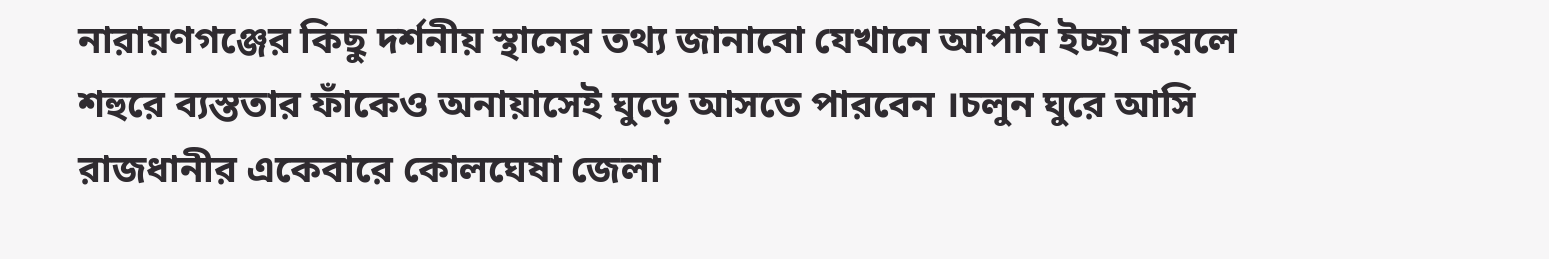নারায়ণগঞ্জের কিছু দর্শনীয় স্থানের তথ্য জানাবো যেখানে আপনি ইচ্ছা করলে শহুরে ব্যস্ততার ফাঁকেও অনায়াসেই ঘুড়ে আসতে পারবেন ।চলুন ঘুরে আসি রাজধানীর একেবারে কোলঘেষা জেলা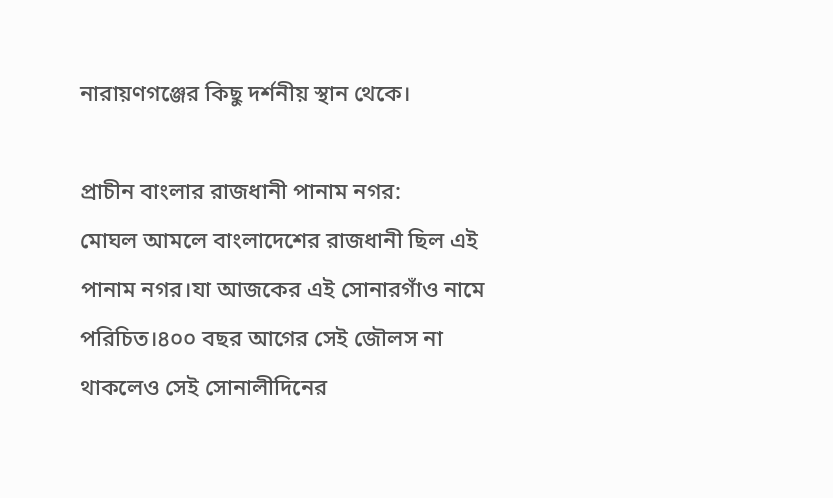নারায়ণগঞ্জের কিছু দর্শনীয় স্থান থেকে।

প্রাচীন বাংলার রাজধানী পানাম নগর:
মোঘল আমলে বাংলাদেশের রাজধানী ছিল এই পানাম নগর।যা আজকের এই সোনারগাঁও নামে পরিচিত।৪০০ বছর আগের সেই জৌলস না থাকলেও সেই সোনালীদিনের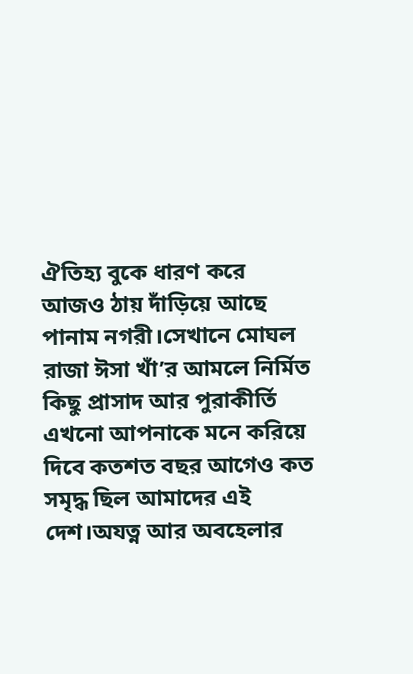ঐতিহ্য বুকে ধারণ করে আজও ঠায় দাঁড়িয়ে আছে পানাম নগরী।সেখানে মোঘল রাজা ঈসা খাঁ’র আমলে নির্মিত কিছু প্রাসাদ আর পুরাকীর্তি এখনো আপনাকে মনে করিয়ে দিবে কতশত বছর আগেও কত সমৃদ্ধ ছিল আমাদের এই দেশ।অযত্ন আর অবহেলার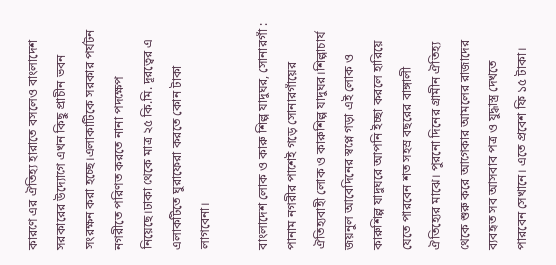কারণে এর ঐতিহ্য হারাতে বসলেও বাংলাদেশ সরকারের উদ্যোগে এখন কিছু প্রাচীন ভবন সংরক্ষন করা হচ্ছে।এলাকাটিকে সরকার পর্যটন নগরীতে পরিণত করতে নানা পদক্ষেপ নিয়েছে।ঢাকা থেকে মাত্র ২৫ কি.মি. দূরত্বের এ এলাকটিতে ঘুরাফেরা করতে কোন টাকা লাগবেনা।

বাংলাদেশ লোক ও কারু শিল্প যাদুঘর, সোনারগাঁ :
পানাম নগরীর পাশেই গড়ে সোনারগাঁয়ের ঐতিহ্যবাহী লোক ও কারুশিল্প যাদুঘর।শিল্পাচার্য জয়নুল আবেদিনের স্বপ্নে গড়া এই লোক ও কারুশিল্প যাদুঘরে আপনি ইচ্ছা করলে হারিয়ে যেতে পারবেন শত সহস্র বছরের বাঙ্গালী ঐতিহ্যের মাঝে। পুরনো দিনের গ্রামীন ঐতিহ্য থেকে শুরু করে আগেকার আমলের রাজাদের ব্যবহৃত সব আসবাব পত্র ও যুদ্ধাস্ত্র দেখতে পারবেন সেখানে। এতে প্রবেশ ফি ১৫ টাকা।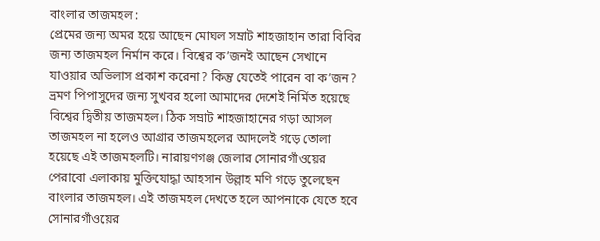বাংলার তাজমহল :
প্রেমের জন্য অমর হয়ে আছেন মোঘল সম্রাট শাহজাহান তারা বিবির জন্য তাজমহল নির্মান করে। বিশ্বের ক’জনই আছেন সেখানে যাওয়ার অভিলাস প্রকাশ করেনা? কিন্তু যেতেই পারেন বা ক’জন? ভ্রমণ পিপাসুদের জন্য সুখবর হলো আমাদের দেশেই নির্মিত হয়েছে বিশ্বের দ্বিতীয় তাজমহল। ঠিক সম্রাট শাহজাহানের গড়া আসল তাজমহল না হলেও আগ্রার তাজমহলের আদলেই গড়ে তোলা হয়েছে এই তাজমহলটি। নারায়ণগঞ্জ জেলার সোনারগাঁওয়ের পেরাবো এলাকায় মুক্তিযোদ্ধা আহসান উল্লাহ মণি গড়ে তুলেছেন বাংলার তাজমহল। এই তাজমহল দেখতে হলে আপনাকে যেতে হবে সোনারগাঁওয়ের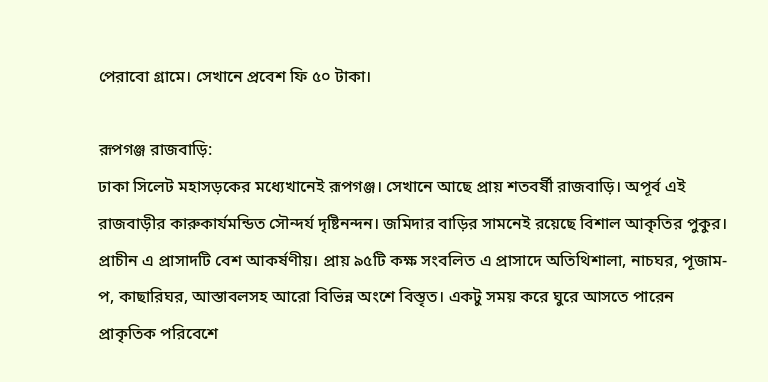পেরাবো গ্রামে। সেখানে প্রবেশ ফি ৫০ টাকা।

রূপগঞ্জ রাজবাড়ি:
ঢাকা সিলেট মহাসড়কের মধ্যেখানেই রূপগঞ্জ। সেখানে আছে প্রায় শতবর্ষী রাজবাড়ি। অপূর্ব এই রাজবাড়ীর কারুকার্যমন্ডিত সৌন্দর্য দৃষ্টিনন্দন। জমিদার বাড়ির সামনেই রয়েছে বিশাল আকৃতির পুকুর। প্রাচীন এ প্রাসাদটি বেশ আকর্ষণীয়। প্রায় ৯৫টি কক্ষ সংবলিত এ প্রাসাদে অতিথিশালা, নাচঘর, পূজাম-প, কাছারিঘর, আস্তাবলসহ আরো বিভিন্ন অংশে বিস্তৃত। একটু সময় করে ঘুরে আসতে পারেন প্রাকৃতিক পরিবেশে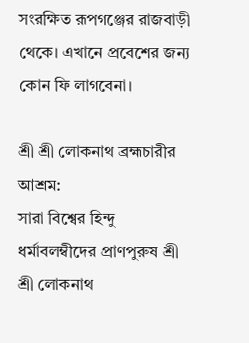সংরক্ষিত রূপগঞ্জের রাজবাড়ী থেকে। এখানে প্রবেশের জন্য কোন ফি লাগবেনা।

শ্রী শ্রী লোকনাথ ব্রহ্মচারীর আশ্রম:
সারা বিশ্বের হিন্দু ধর্মাবলম্বীদের প্রাণপুরুষ শ্রী শ্রী লোকনাথ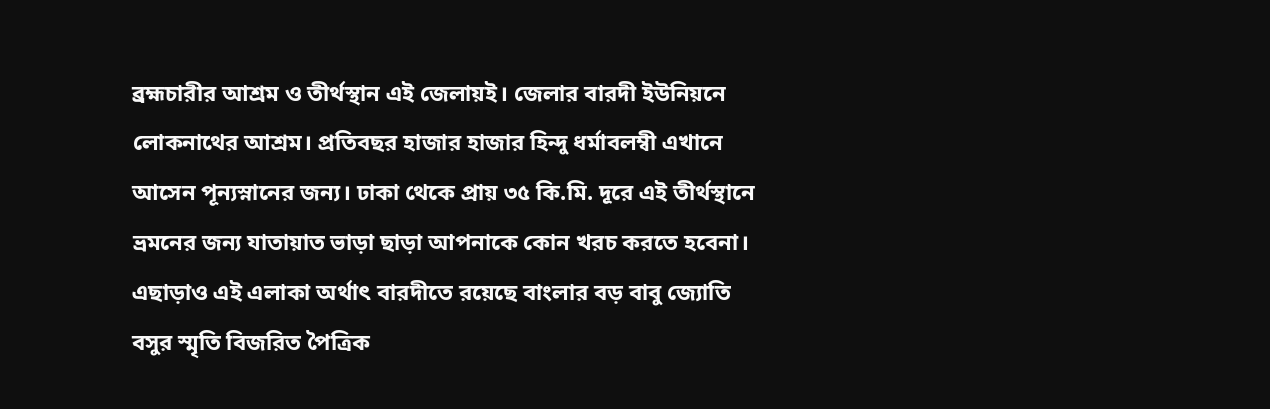ব্রহ্মচারীর আশ্রম ও তীর্থস্থান এই জেলায়ই। জেলার বারদী ইউনিয়নে লোকনাথের আশ্রম। প্রতিবছর হাজার হাজার হিন্দু ধর্মাবলম্বী এখানে আসেন পূন্যস্নানের জন্য। ঢাকা থেকে প্রায় ৩৫ কি.মি. দূরে এই তীর্থস্থানে ভ্রমনের জন্য যাতায়াত ভাড়া ছাড়া আপনাকে কোন খরচ করতে হবেনা। এছাড়াও এই এলাকা অর্থাৎ বারদীতে রয়েছে বাংলার বড় বাবু জ্যোতি বসুর স্মৃতি বিজরিত পৈত্রিক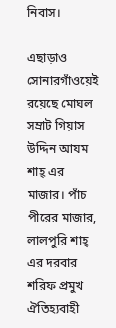নিবাস।

এছাড়াও সোনারগাঁওয়েই রয়েছে মোঘল সম্রাট গিয়াস উদ্দিন আযম শাহ্ এর মাজার। পাঁচ পীরের মাজার, লালপুরি শাহ্ এর দরবার শরিফ প্রমুখ ঐতিহ্যবাহী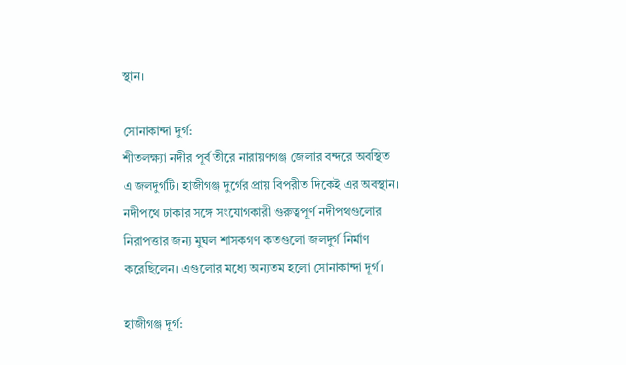স্থান।

সোনাকান্দা দুর্গ:
শীতলক্ষ্যা নদীর পূর্ব তীরে নারায়ণগঞ্জ জেলার বন্দরে অবস্থিত এ জলদুর্গটি। হাজীগঞ্জ দুর্গের প্রায় বিপরীত দিকেই এর অবস্থান। নদীপথে ঢাকার সঙ্গে সংযোগকারী গুরুত্বপূর্ণ নদীপথগুলোর নিরাপত্তার জন্য মুঘল শাসকগণ কতগুলো জলদুর্গ নির্মাণ করেছিলেন। এগুলোর মধ্যে অন্যতম হলো সোনাকান্দা দূর্গ।

হাজীগঞ্জ দূর্গ: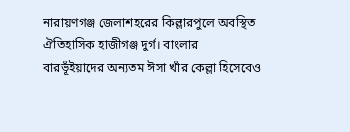নারায়ণগঞ্জ জেলাশহরের কিল্লারপুলে অবস্থিত ঐতিহাসিক হাজীগঞ্জ দুর্গ। বাংলার বারভূঁইয়াদের অন্যতম ঈসা খাঁর কেল্লা হিসেবেও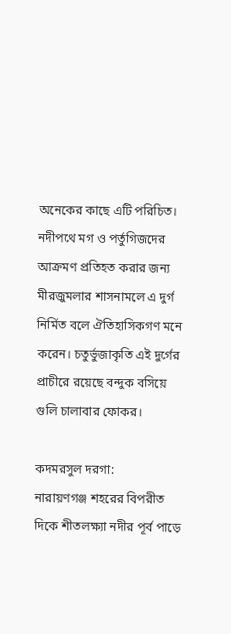অনেকের কাছে এটি পরিচিত। নদীপথে মগ ও পর্তুগিজদের আক্রমণ প্রতিহত করার জন্য মীরজুমলার শাসনামলে এ দুর্গ নির্মিত বলে ঐতিহাসিকগণ মনে করেন। চতুর্ভুজাকৃতি এই দুর্গের প্রাচীরে রয়েছে বন্দুক বসিয়ে গুলি চালাবার ফোকর।

কদমরসুল দরগা:
নারায়ণগঞ্জ শহরের বিপরীত দিকে শীতলক্ষ্যা নদীর পূর্ব পাড়ে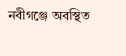নবীগঞ্জে অবস্থিত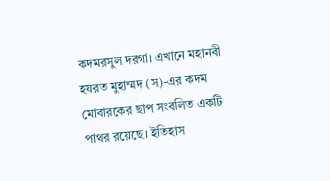কদমরসুল দরগা। এখানে মহানবী হযরত মুহাম্মদ (স)-এর কদম মোবারকের ছাপ সংবলিত একটি পাথর রয়েছে। ইতিহাস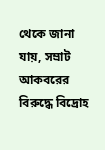থেকে জানা যায়, সম্রাট আকবরের বিরুদ্ধে বিদ্রোহ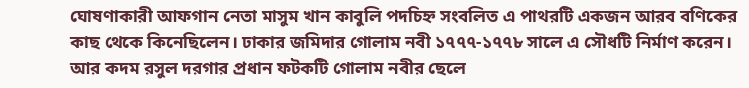ঘোষণাকারী আফগান নেতা মাসুম খান কাবুলি পদচিহ্ন সংবলিত এ পাথরটি একজন আরব বণিকের কাছ থেকে কিনেছিলেন। ঢাকার জমিদার গোলাম নবী ১৭৭৭-১৭৭৮ সালে এ সৌধটি নির্মাণ করেন। আর কদম রসুল দরগার প্রধান ফটকটি গোলাম নবীর ছেলে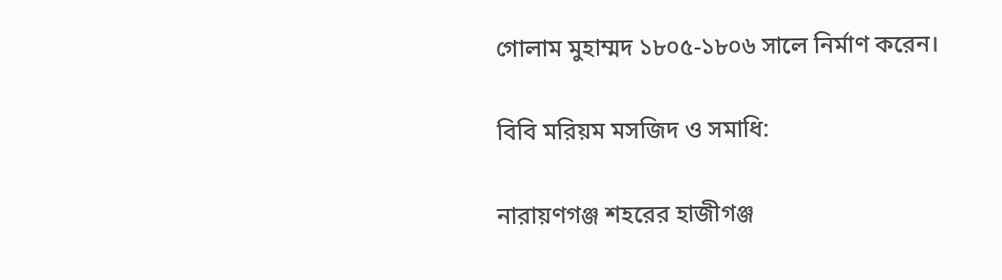গোলাম মুহাম্মদ ১৮০৫-১৮০৬ সালে নির্মাণ করেন।

বিবি মরিয়ম মসজিদ ও সমাধি:

নারায়ণগঞ্জ শহরের হাজীগঞ্জ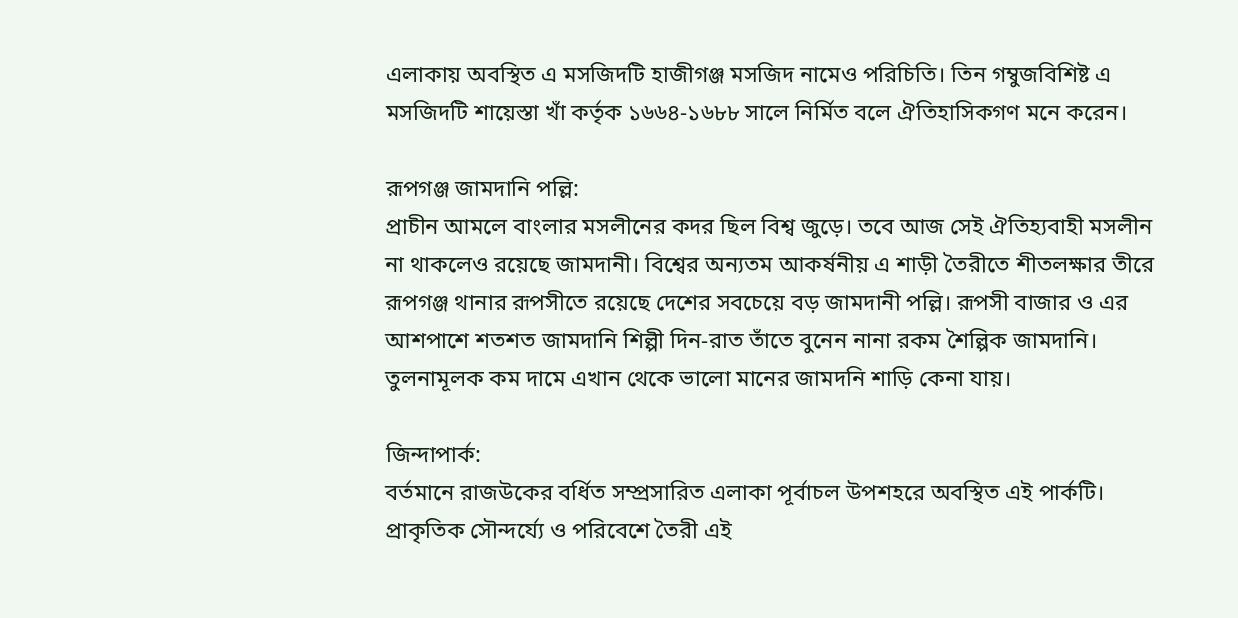এলাকায় অবস্থিত এ মসজিদটি হাজীগঞ্জ মসজিদ নামেও পরিচিতি। তিন গম্বুজবিশিষ্ট এ মসজিদটি শায়েস্তা খাঁ কর্তৃক ১৬৬৪-১৬৮৮ সালে নির্মিত বলে ঐতিহাসিকগণ মনে করেন।

রূপগঞ্জ জামদানি পল্লি:
প্রাচীন আমলে বাংলার মসলীনের কদর ছিল বিশ্ব জুড়ে। তবে আজ সেই ঐতিহ্যবাহী মসলীন না থাকলেও রয়েছে জামদানী। বিশ্বের অন্যতম আকর্ষনীয় এ শাড়ী তৈরীতে শীতলক্ষার তীরে রূপগঞ্জ থানার রূপসীতে রয়েছে দেশের সবচেয়ে বড় জামদানী পল্লি। রূপসী বাজার ও এর আশপাশে শতশত জামদানি শিল্পী দিন-রাত তাঁতে বুনেন নানা রকম শৈল্পিক জামদানি। তুলনামূলক কম দামে এখান থেকে ভালো মানের জামদনি শাড়ি কেনা যায়।

জিন্দাপার্ক:
বর্তমানে রাজউকের বর্ধিত সম্প্রসারিত এলাকা পূর্বাচল উপশহরে অবস্থিত এই পার্কটি। প্রাকৃতিক সৌন্দর্য্যে ও পরিবেশে তৈরী এই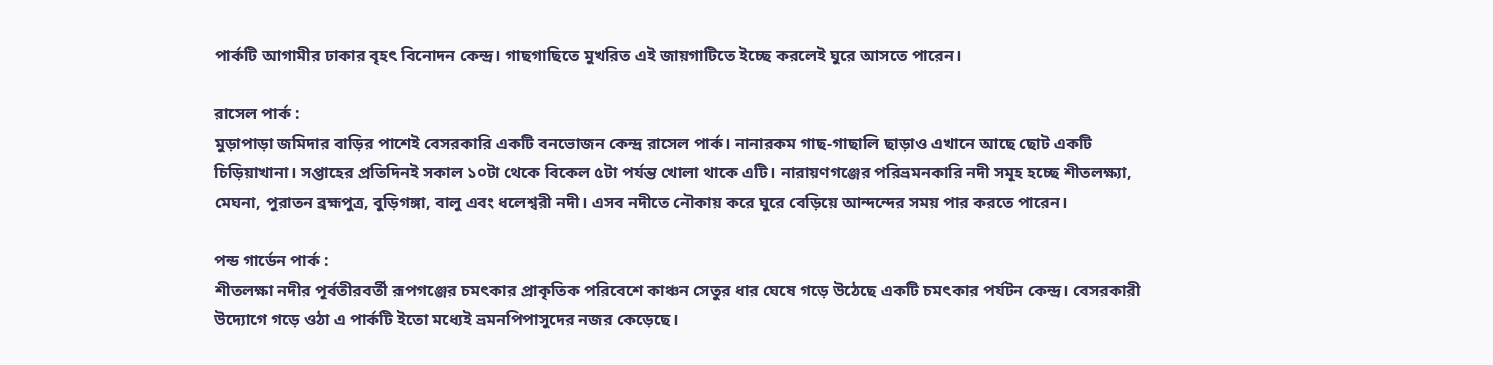পার্কটি আগামীর ঢাকার বৃহৎ বিনোদন কেন্দ্র। গাছগাছিতে মুখরিত এই জায়গাটিতে ইচ্ছে করলেই ঘুরে আসতে পারেন।

রাসেল পার্ক :
মুড়াপাড়া জমিদার বাড়ির পাশেই বেসরকারি একটি বনভোজন কেন্দ্র রাসেল পার্ক। নানারকম গাছ-গাছালি ছাড়াও এখানে আছে ছোট একটি চিড়িয়াখানা। সপ্তাহের প্রতিদিনই সকাল ১০টা থেকে বিকেল ৫টা পর্যন্ত খোলা থাকে এটি। নারায়ণগঞ্জের পরিভ্রমনকারি নদী সমূহ হচ্ছে শীতলক্ষ্যা, মেঘনা, পুরাতন ব্রহ্মপুত্র, বুড়িগঙ্গা, বালু এবং ধলেশ্বরী নদী। এসব নদীতে নৌকায় করে ঘুরে বেড়িয়ে আন্দন্দের সময় পার করতে পারেন।

পন্ড গার্ডেন পার্ক :
শীতলক্ষা নদীর পূর্বতীরবর্তী রূপগঞ্জের চমৎকার প্রাকৃতিক পরিবেশে কাঞ্চন সেতুর ধার ঘেষে গড়ে উঠেছে একটি চমৎকার পর্যটন কেন্দ্র। বেসরকারী উদ্যোগে গড়ে ওঠা এ পার্কটি ইতো মধ্যেই ভ্রমনপিপাসুদের নজর কেড়েছে।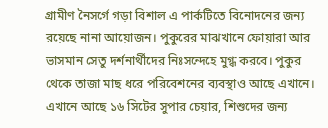গ্রামীণ নৈসর্গে গড়া বিশাল এ পার্কটিতে বিনোদনের জন্য রয়েছে নানা আয়োজন। পুকুরের মাঝখানে ফোয়ারা আর ভাসমান সেতু দর্শনার্থীদের নিঃসন্দেহে মুগ্ধ করবে। পুকুর থেকে তাজা মাছ ধরে পরিবেশনের ব্যবস্থাও আছে এখানে। এখানে আছে ১৬ সিটের সুপার চেয়ার, শিশুদের জন্য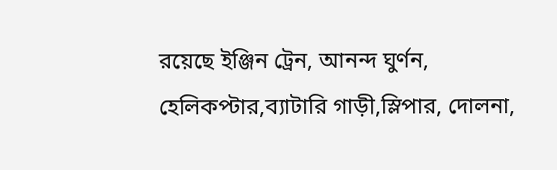রয়েছে ইঞ্জিন ট্রেন, আনন্দ ঘুর্ণন, হেলিকপ্টার,ব্যাটারি গাড়ী,স্লিপার, দোলনা,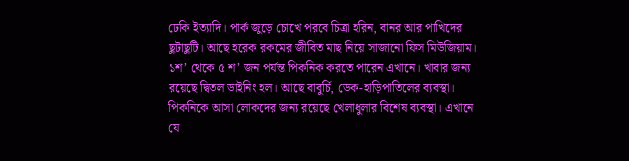ঢেকি ইত্যাদি। পার্ক জুড়ে চোখে পরবে চিত্রা হরিন, বানর আর পাখিদের ছুটাছুটি। আছে হরেক রকমের জীবিত মাছ নিয়ে সাজানো ফিস মিউজিয়াম। ১শ’ থেকে ৫ শ’ জন পর্যন্ত পিকনিক করতে পারেন এখানে। খাবার জন্য রয়েছে দ্বিতল ডাইনিং হল। আছে বাবুর্চি, ডেক-হাড়িপাতিলের ব্যবস্থা। পিকনিকে আসা লোকদের জন্য রয়েছে খেলাধুলার বিশেষ ব্যবস্থা। এখানে যে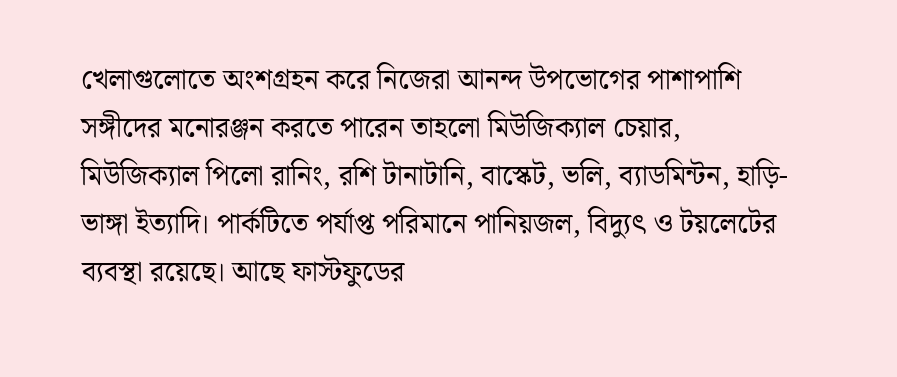খেলাগুলোতে অংশগ্রহন করে নিজেরা আনন্দ উপভোগের পাশাপাশি সঙ্গীদের মনোরঞ্জন করতে পারেন তাহলো মিউজিক্যাল চেয়ার, মিউজিক্যাল পিলো রানিং, রশি টানাটানি, বাস্কেট, ভলি, ব্যাডমিন্টন, হাড়ি-ভাঙ্গা ইত্যাদি। পার্কটিতে পর্যাপ্ত পরিমানে পানিয়জল, বিদ্যুৎ ও টয়লেটের ব্যবস্থা রয়েছে। আছে ফাস্টফুডের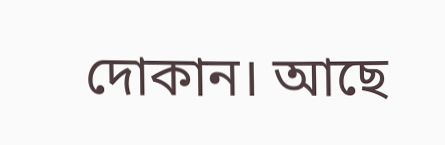দোকান। আছে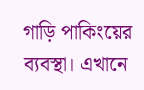গাড়ি পাকিংয়ের ব্যবস্থা। এখানে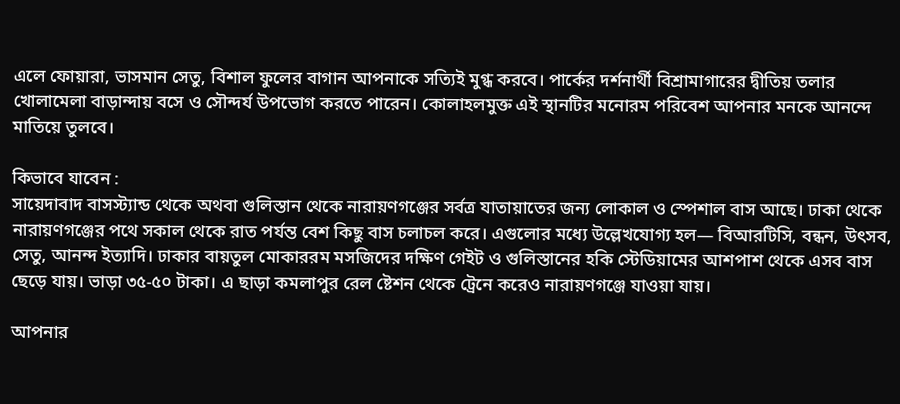এলে ফোয়ারা, ভাসমান সেতু, বিশাল ফুলের বাগান আপনাকে সত্যিই মুগ্ধ করবে। পার্কের দর্শনার্থী বিশ্রামাগারের দ্বীতিয় তলার খোলামেলা বাড়ান্দায় বসে ও সৌন্দর্য উপভোগ করতে পারেন। কোলাহলমুক্ত এই স্থানটির মনোরম পরিবেশ আপনার মনকে আনন্দে মাতিয়ে তুলবে।

কিভাবে যাবেন :
সায়েদাবাদ বাসস্ট্যান্ড থেকে অথবা গুলিস্তান থেকে নারায়ণগঞ্জের সর্বত্র যাতায়াতের জন্য লোকাল ও স্পেশাল বাস আছে। ঢাকা থেকে নারায়ণগঞ্জের পথে সকাল থেকে রাত পর্যন্ত বেশ কিছু বাস চলাচল করে। এগুলোর মধ্যে উল্লেখযোগ্য হল— বিআরটিসি, বন্ধন, উৎসব, সেতু, আনন্দ ইত্যাদি। ঢাকার বায়তুল মোকাররম মসজিদের দক্ষিণ গেইট ও গুলিস্তানের হকি স্টেডিয়ামের আশপাশ থেকে এসব বাস ছেড়ে যায়। ভাড়া ৩৫-৫০ টাকা। এ ছাড়া কমলাপুর রেল ষ্টেশন থেকে ট্রেনে করেও নারায়ণগঞ্জে যাওয়া যায়।

আপনার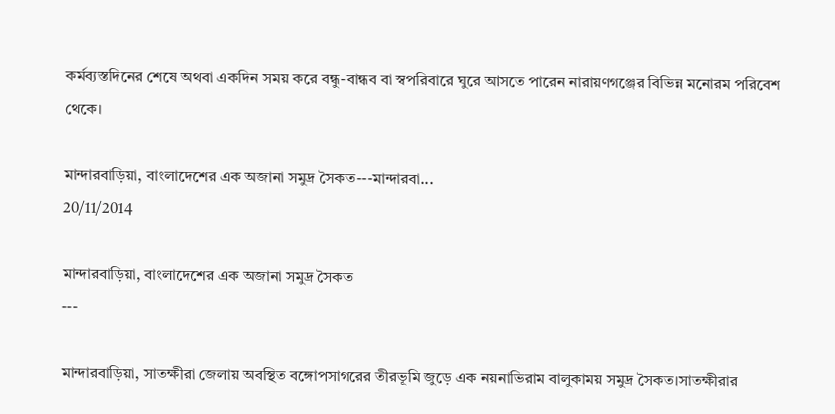কর্মব্যস্তদিনের শেষে অথবা একদিন সময় করে বন্ধু-বান্ধব বা স্বপরিবারে ঘুরে আসতে পারেন নারায়ণগঞ্জের বিভিন্ন মনোরম পরিবেশ থেকে।

মান্দারবাড়িয়া, বাংলাদেশের এক অজানা সমুদ্র সৈকত---মান্দারবা...
20/11/2014

মান্দারবাড়িয়া, বাংলাদেশের এক অজানা সমুদ্র সৈকত
---

মান্দারবাড়িয়া, সাতক্ষীরা জেলায় অবস্থিত বঙ্গোপসাগরের তীরভূমি জুড়ে এক নয়নাভিরাম বালুকাময় সমুদ্র সৈকত।সাতক্ষীরার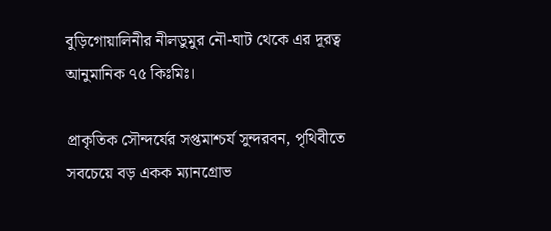বুড়িগোয়ালিনীর নীলডুমুর নৌ-ঘাট থেকে এর দূরত্ব আনুমানিক ৭৫ কিঃমিঃ।

প্রাকৃতিক সৌন্দর্যের সপ্তমাশ্চর্য সুন্দরবন, পৃথিবীতে সবচেয়ে বড় একক ম্যানগ্রোভ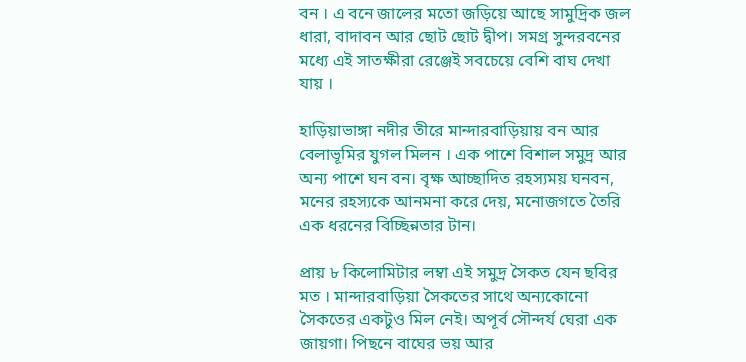বন । এ বনে জালের মতো জড়িয়ে আছে সামুদ্রিক জল ধারা, বাদাবন আর ছোট ছোট দ্বীপ। সমগ্র সুন্দরবনের মধ্যে এই সাতক্ষীরা রেঞ্জেই সবচেয়ে বেশি বাঘ দেখা যায় ।

হাড়িয়াভাঙ্গা নদীর তীরে মান্দারবাড়িয়ায় বন আর বেলাভূমির যুগল মিলন । এক পাশে বিশাল সমুদ্র আর অন্য পাশে ঘন বন। বৃক্ষ আচ্ছাদিত রহস্যময় ঘনবন, মনের রহস্যকে আনমনা করে দেয়, মনোজগতে তৈরি এক ধরনের বিচ্ছিন্নতার টান।

প্রায় ৮ কিলোমিটার লম্বা এই সমুদ্র সৈকত যেন ছবির মত । মান্দারবাড়িয়া সৈকতের সাথে অন্যকোনো সৈকতের একটুও মিল নেই। অপূর্ব সৌন্দর্য ঘেরা এক জায়গা। পিছনে বাঘের ভয় আর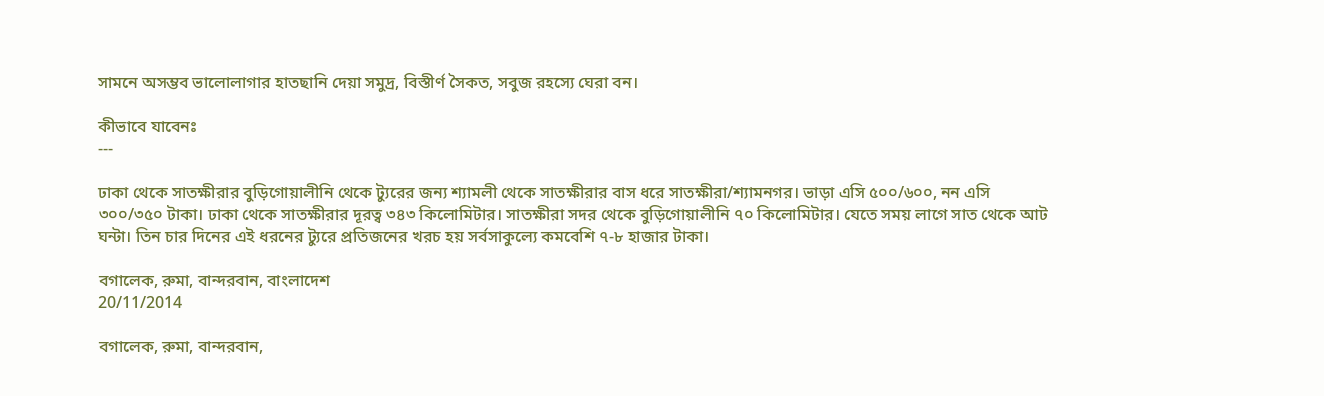সামনে অসম্ভব ভালোলাগার হাতছানি দেয়া সমুদ্র, বিস্তীর্ণ সৈকত, সবুজ রহস্যে ঘেরা বন।

কীভাবে যাবেনঃ
---

ঢাকা থেকে সাতক্ষীরার বুড়িগোয়ালীনি থেকে ট্যুরের জন্য শ্যামলী থেকে সাতক্ষীরার বাস ধরে সাতক্ষীরা/শ্যামনগর। ভাড়া এসি ৫০০/৬০০, নন এসি ৩০০/৩৫০ টাকা। ঢাকা থেকে সাতক্ষীরার দূরত্ব ৩৪৩ কিলোমিটার। সাতক্ষীরা সদর থেকে বুড়িগোয়ালীনি ৭০ কিলোমিটার। যেতে সময় লাগে সাত থেকে আট ঘন্টা। তিন চার দিনের এই ধরনের ট্যুরে প্রতিজনের খরচ হয় সর্বসাকুল্যে কমবেশি ৭-৮ হাজার টাকা।

বগালেক, রুমা, বান্দরবান, বাংলাদেশ
20/11/2014

বগালেক, রুমা, বান্দরবান,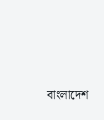বাংলাদেশ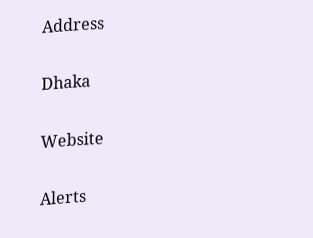Address

Dhaka

Website

Alerts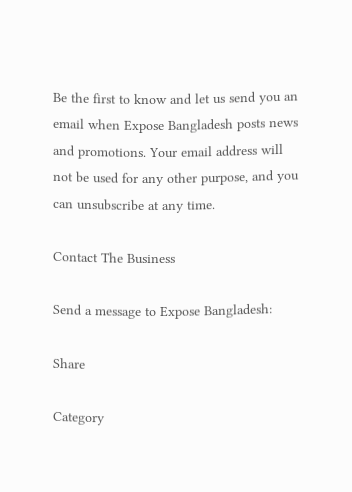Be the first to know and let us send you an email when Expose Bangladesh posts news and promotions. Your email address will not be used for any other purpose, and you can unsubscribe at any time.

Contact The Business

Send a message to Expose Bangladesh:

Share

Category